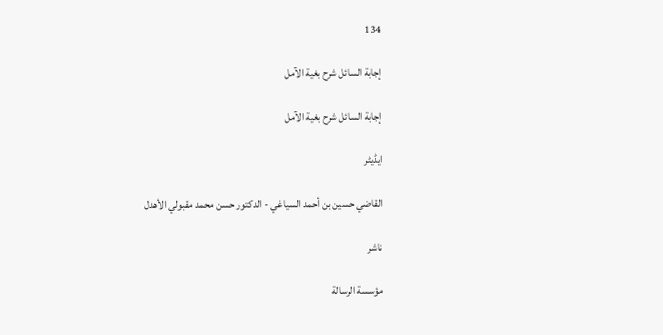134

إجابة السائل شرح بغية الآمل

إجابة السائل شرح بغية الآمل

ایڈیٹر

القاضي حسين بن أحمد السياغي - الدكتور حسن محمد مقبولي الأهدل

ناشر

مؤسسة الرسالة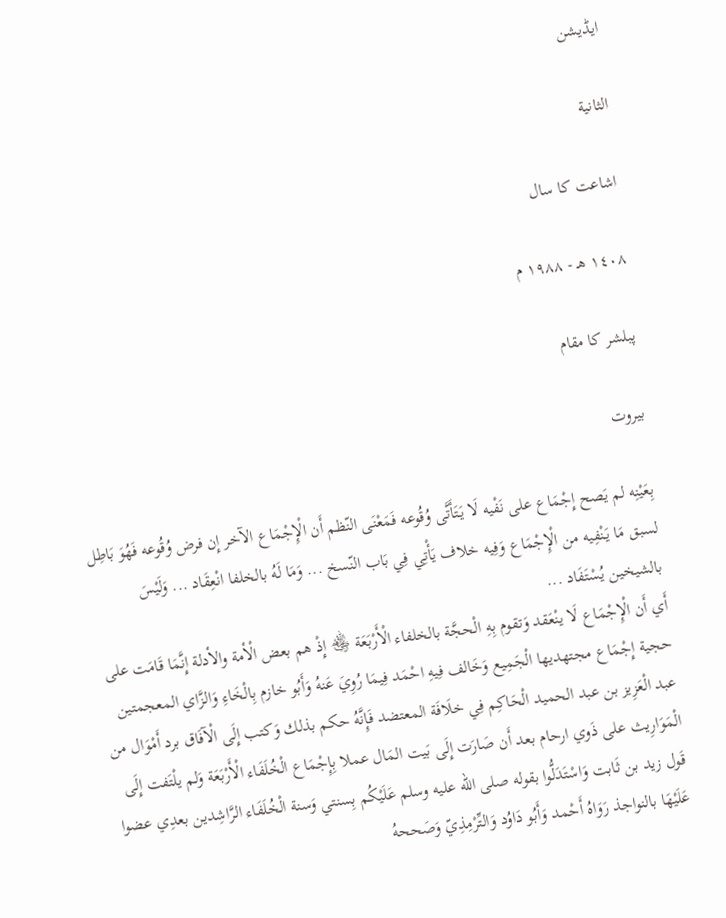ایڈیشن

الثانية

اشاعت کا سال

١٤٠٨ هـ - ١٩٨٨ م

پبلشر کا مقام

بيروت

بِعَيْنِه لم يَصح إِجْمَاع على نَفْيه لَا يَتَأَتَّى وُقُوعه فَمَعْنَى النّظم أَن الْإِجْمَاع الآخر إِن فرض وُقُوعه فَهُوَ بَاطِل لسبق مَا يَنْفِيه من الْإِجْمَاع وَفِيه خلاف يَأْتِي فِي بَاب النّسخ ... وَمَا لَهُ بالخلفا انْعِقَاد ... وَلَيْسَ بالشيخين يُسْتَفَاد ...
أَي أَن الْإِجْمَاع لَا ينْعَقد وَتقوم بِهِ الْحجَّة بالخلفاء الْأَرْبَعَة ﵃ إِذْ هم بعض الْأمة والأدلة إِنَّمَا قَامَت على حجية إِجْمَاع مجتهديها الْجَمِيع وَخَالف فِيهِ احْمَد فِيمَا رُوِيَ عَنهُ وَأَبُو خازم بِالْخَاءِ وَالزَّاي المعجمتين عبد الْعَزِيز بن عبد الحميد الْحَاكِم فِي خلَافَة المعتضد فَإِنَّهُ حكم بذلك وَكتب إِلَى الْآفَاق برد أَمْوَال من الْمَوَارِيث على ذَوي ارحام بعد أَن صَارَت إِلَى بَيت المَال عملا بِإِجْمَاع الْخُلَفَاء الْأَرْبَعَة وَلم يلْتَفت إِلَى قَول زيد بن ثَابت وَاسْتَدَلُّوا بقوله صلى الله عليه وسلم عَلَيْكُم بِسنتي وَسنة الْخُلَفَاء الرَّاشِدين بعدِي عضوا عَلَيْهَا بالنواجذ رَوَاهُ أَحْمد وَأَبُو دَاوُد وَالتِّرْمِذِيّ وَصَححهُ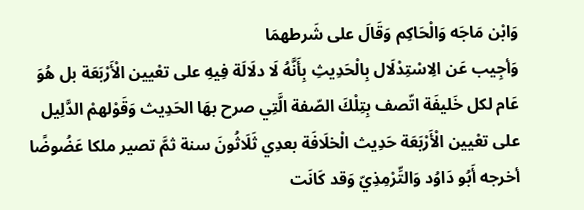وَابْن مَاجَه وَالْحَاكِم وَقَالَ على شَرطهمَا
وَأجِيب عَن الِاسْتِدْلَال بِالْحَدِيثِ بِأَنَّهُ لَا دلَالَة فِيهِ على تعْيين الْأَرْبَعَة بل هُوَ عَام لكل خَليفَة اتّصف بِتِلْكَ الصّفة الَّتِي صرح بهَا الحَدِيث وَقَوْلهمْ الدَّلِيل على تعْيين الْأَرْبَعَة حَدِيث الْخلَافَة بعدِي ثَلَاثُونَ سنة ثمَّ تصير ملكا عَضُوضًا أخرجه أَبُو دَاوُد وَالتِّرْمِذِيّ وَقد كَانَت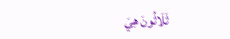ثَلَاثُونَ هِيَ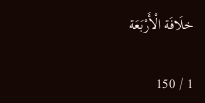خلَافَة الْأَرْبَعَة

1 / 150